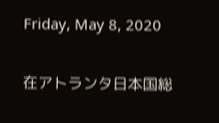Friday, May 8, 2020

在アトランタ日本国総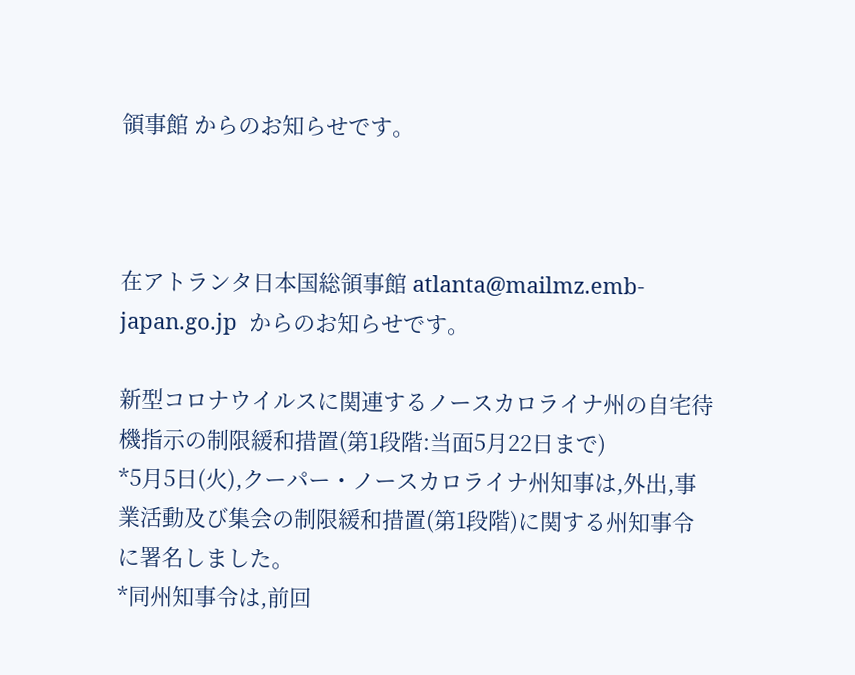領事館 からのお知らせです。



在アトランタ日本国総領事館 atlanta@mailmz.emb-japan.go.jp  からのお知らせです。

新型コロナウイルスに関連するノースカロライナ州の自宅待機指示の制限緩和措置(第1段階:当面5月22日まで)
*5月5日(火),クーパー・ノースカロライナ州知事は,外出,事業活動及び集会の制限緩和措置(第1段階)に関する州知事令に署名しました。
*同州知事令は,前回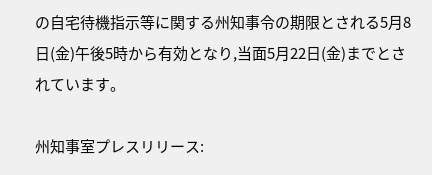の自宅待機指示等に関する州知事令の期限とされる5月8日(金)午後5時から有効となり,当面5月22日(金)までとされています。

州知事室プレスリリース: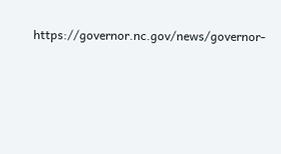https://governor.nc.gov/news/governor-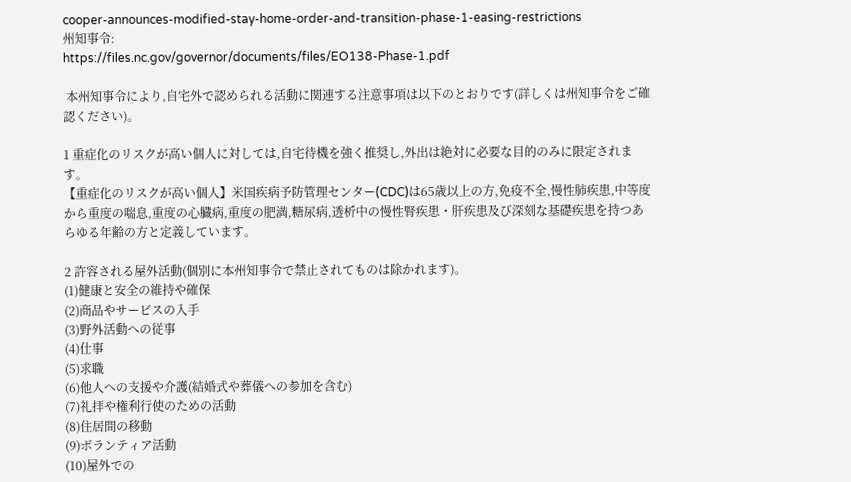cooper-announces-modified-stay-home-order-and-transition-phase-1-easing-restrictions
州知事令:
https://files.nc.gov/governor/documents/files/EO138-Phase-1.pdf

 本州知事令により,自宅外で認められる活動に関連する注意事項は以下のとおりです(詳しくは州知事令をご確認ください)。

1 重症化のリスクが高い個人に対しては,自宅待機を強く推奨し,外出は絶対に必要な目的のみに限定されます。
【重症化のリスクが高い個人】米国疾病予防管理センター(CDC)は65歳以上の方,免疫不全,慢性肺疾患,中等度から重度の喘息,重度の心臓病,重度の肥満,糖尿病,透析中の慢性腎疾患・肝疾患及び深刻な基礎疾患を持つあらゆる年齢の方と定義しています。

2 許容される屋外活動(個別に本州知事令で禁止されてものは除かれます)。
(1)健康と安全の維持や確保
(2)商品やサービスの入手
(3)野外活動への従事
(4)仕事
(5)求職
(6)他人への支援や介護(結婚式や葬儀への参加を含む)
(7)礼拝や権利行使のための活動
(8)住居間の移動
(9)ボランティア活動
(10)屋外での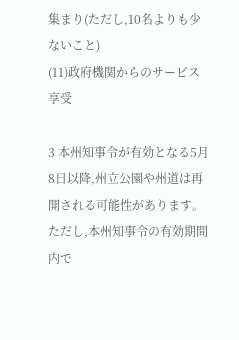集まり(ただし,10名よりも少ないこと)
(11)政府機関からのサービス享受

3 本州知事令が有効となる5月8日以降,州立公園や州道は再開される可能性があります。ただし,本州知事令の有効期間内で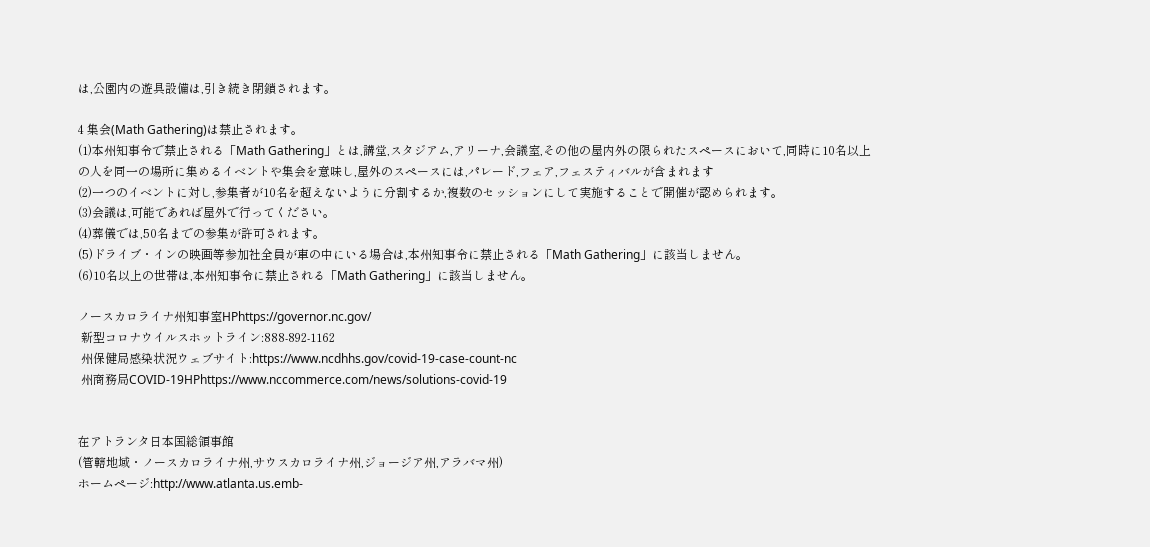は,公園内の遊具設備は,引き続き閉鎖されます。

4 集会(Math Gathering)は禁止されます。
(1)本州知事令で禁止される「Math Gathering」とは,講堂,スタジアム,アリーナ,会議室,その他の屋内外の限られたスペースにおいて,同時に10名以上の人を同一の場所に集めるイベントや集会を意味し,屋外のスペースには,パレード,フェア,フェスティバルが含まれます
(2)一つのイベントに対し,参集者が10名を超えないように分割するか,複数のセッションにして実施することで開催が認められます。
(3)会議は,可能であれば屋外で行ってください。
(4)葬儀では,50名までの参集が許可されます。
(5)ドライブ・インの映画等参加社全員が車の中にいる場合は,本州知事令に禁止される「Math Gathering」に該当しません。
(6)10名以上の世帯は,本州知事令に禁止される「Math Gathering」に該当しません。

ノースカロライナ州知事室HPhttps://governor.nc.gov/
 新型コロナウイルスホットライン:888-892-1162
 州保健局感染状況ウェブサイト:https://www.ncdhhs.gov/covid-19-case-count-nc
 州商務局COVID-19HPhttps://www.nccommerce.com/news/solutions-covid-19


在アトランタ日本国総領事館
(管轄地域・ノースカロライナ州,サウスカロライナ州,ジョージア州,アラバマ州)
ホームページ:http://www.atlanta.us.emb-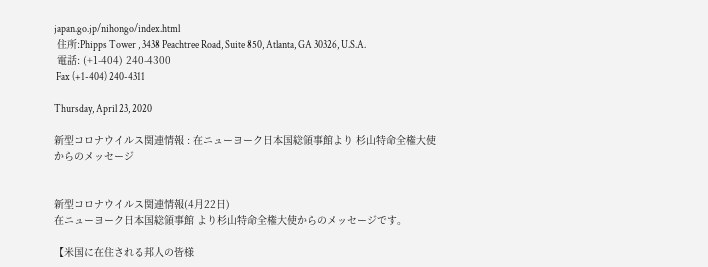japan.go.jp/nihongo/index.html
 住所:Phipps Tower , 3438 Peachtree Road, Suite 850, Atlanta, GA 30326, U.S.A.
 電話: (+1-404) 240-4300
 Fax (+1-404) 240-4311

Thursday, April 23, 2020

新型コロナウイルス関連情報 : 在ニューヨーク日本国総領事館より 杉山特命全権大使からのメッセージ


新型コロナウイルス関連情報(4月22日)
在ニューヨーク日本国総領事館 より杉山特命全権大使からのメッセージです。

【米国に在住される邦人の皆様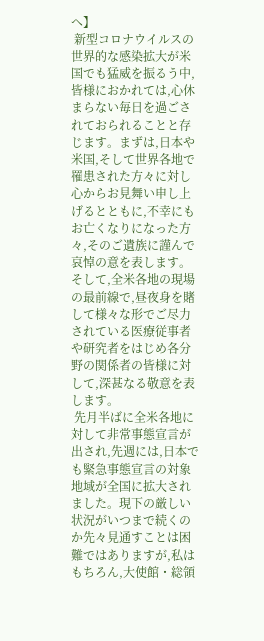へ】
 新型コロナウイルスの世界的な感染拡大が米国でも猛威を振るう中,皆様におかれては,心休まらない毎日を過ごされておられることと存じます。まずは,日本や米国,そして世界各地で罹患された方々に対し心からお見舞い申し上げるとともに,不幸にもお亡くなりになった方々,そのご遺族に謹んで哀悼の意を表します。そして,全米各地の現場の最前線で,昼夜身を賭して様々な形でご尽力されている医療従事者や研究者をはじめ各分野の関係者の皆様に対して,深甚なる敬意を表します。
 先月半ばに全米各地に対して非常事態宣言が出され,先週には,日本でも緊急事態宣言の対象地域が全国に拡大されました。現下の厳しい状況がいつまで続くのか先々見通すことは困難ではありますが,私はもちろん,大使館・総領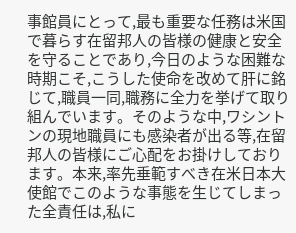事館員にとって,最も重要な任務は米国で暮らす在留邦人の皆様の健康と安全を守ることであり,今日のような困難な時期こそ,こうした使命を改めて肝に銘じて,職員一同,職務に全力を挙げて取り組んでいます。そのような中,ワシントンの現地職員にも感染者が出る等,在留邦人の皆様にご心配をお掛けしております。本来,率先垂範すべき在米日本大使館でこのような事態を生じてしまった全責任は,私に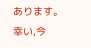あります。幸い,今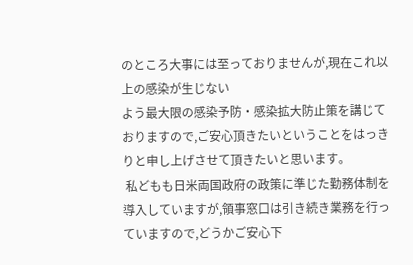のところ大事には至っておりませんが,現在これ以上の感染が生じない
よう最大限の感染予防・感染拡大防止策を講じておりますので,ご安心頂きたいということをはっきりと申し上げさせて頂きたいと思います。
 私どもも日米両国政府の政策に準じた勤務体制を導入していますが,領事窓口は引き続き業務を行っていますので,どうかご安心下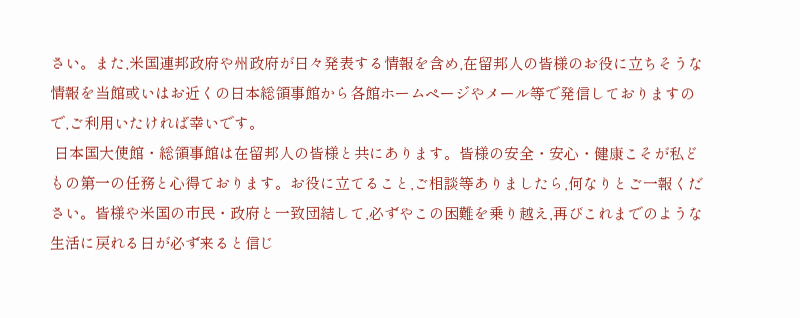さい。また,米国連邦政府や州政府が日々発表する情報を含め,在留邦人の皆様のお役に立ちそうな情報を当館或いはお近くの日本総領事館から各館ホームページやメール等で発信しておりますので,ご利用いたければ幸いです。
 日本国大使館・総領事館は在留邦人の皆様と共にあります。皆様の安全・安心・健康こそが私どもの第一の任務と心得ております。お役に立てること,ご相談等ありましたら,何なりとご一報ください。皆様や米国の市民・政府と一致団結して,必ずやこの困難を乗り越え,再びこれまでのような生活に戻れる日が必ず来ると信じ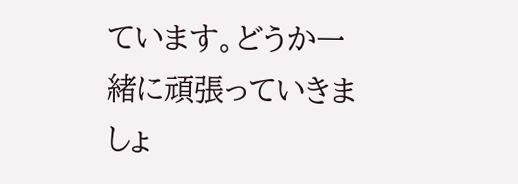ています。どうか一緒に頑張っていきましょ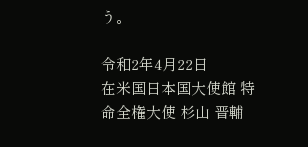う。

令和2年4月22日
在米国日本国大使館 特命全権大使 杉山 晋輔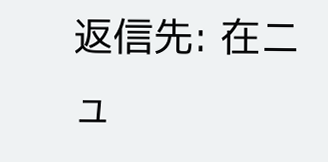返信先: 在ニュ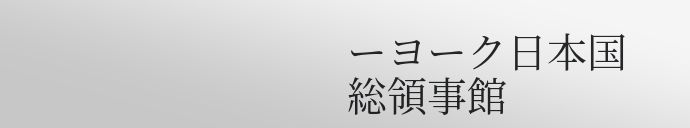ーヨーク日本国総領事館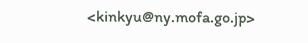<kinkyu@ny.mofa.go.jp>